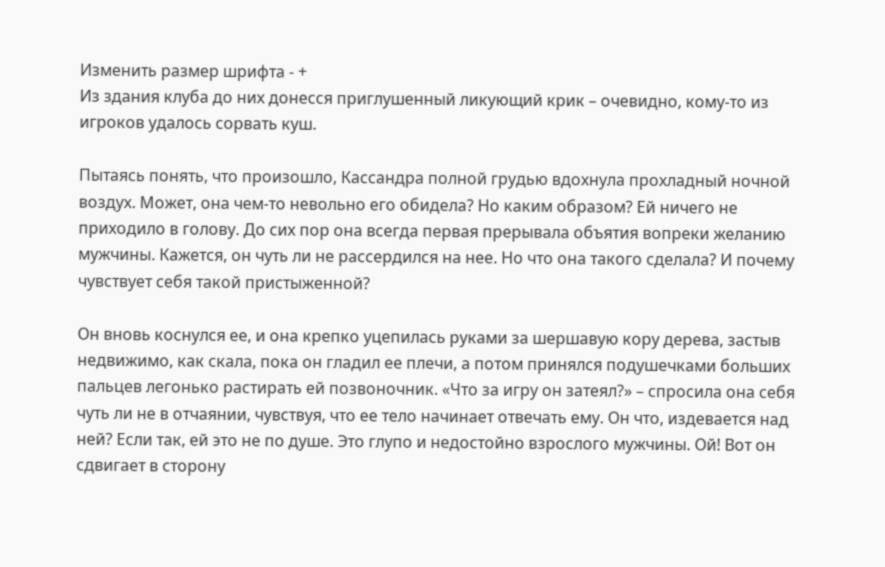Изменить размер шрифта - +
Из здания клуба до них донесся приглушенный ликующий крик – очевидно, кому-то из игроков удалось сорвать куш.

Пытаясь понять, что произошло, Кассандра полной грудью вдохнула прохладный ночной воздух. Может, она чем-то невольно его обидела? Но каким образом? Ей ничего не приходило в голову. До сих пор она всегда первая прерывала объятия вопреки желанию мужчины. Кажется, он чуть ли не рассердился на нее. Но что она такого сделала? И почему чувствует себя такой пристыженной?

Он вновь коснулся ее, и она крепко уцепилась руками за шершавую кору дерева, застыв недвижимо, как скала, пока он гладил ее плечи, а потом принялся подушечками больших пальцев легонько растирать ей позвоночник. «Что за игру он затеял?» – спросила она себя чуть ли не в отчаянии, чувствуя, что ее тело начинает отвечать ему. Он что, издевается над ней? Если так, ей это не по душе. Это глупо и недостойно взрослого мужчины. Ой! Вот он сдвигает в сторону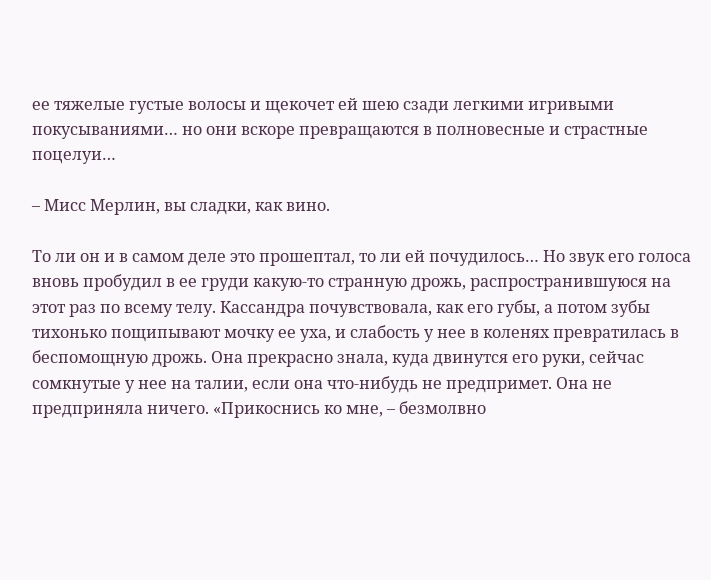ее тяжелые густые волосы и щекочет ей шею сзади легкими игривыми покусываниями… но они вскоре превращаются в полновесные и страстные поцелуи…

– Мисс Мерлин, вы сладки, как вино.

То ли он и в самом деле это прошептал, то ли ей почудилось… Но звук его голоса вновь пробудил в ее груди какую-то странную дрожь, распространившуюся на этот раз по всему телу. Кассандра почувствовала, как его губы, а потом зубы тихонько пощипывают мочку ее уха, и слабость у нее в коленях превратилась в беспомощную дрожь. Она прекрасно знала, куда двинутся его руки, сейчас сомкнутые у нее на талии, если она что-нибудь не предпримет. Она не предприняла ничего. «Прикоснись ко мне, – безмолвно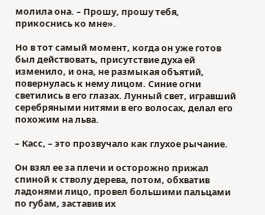молила она. – Прошу, прошу тебя, прикоснись ко мне».

Но в тот самый момент, когда он уже готов был действовать, присутствие духа ей изменило, и она, не размыкая объятий, повернулась к нему лицом. Синие огни светились в его глазах. Лунный свет, игравший серебряными нитями в его волосах, делал его похожим на льва.

– Касс, – это прозвучало как глухое рычание.

Он взял ее за плечи и осторожно прижал спиной к стволу дерева, потом, обхватив ладонями лицо, провел большими пальцами по губам, заставив их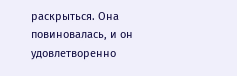раскрыться. Она повиновалась, и он удовлетворенно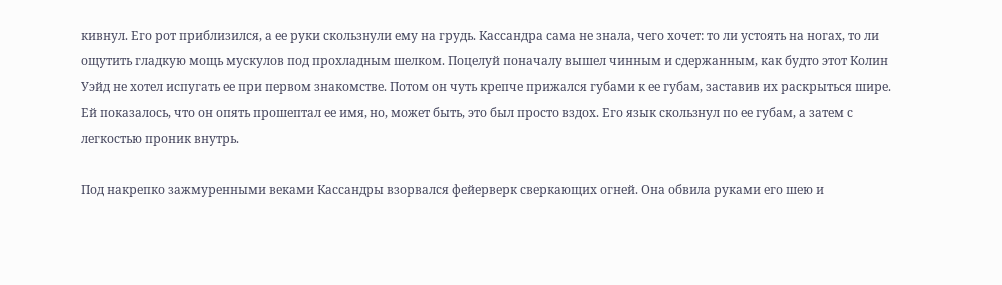кивнул. Его рот приблизился, а ее руки скользнули ему на грудь. Кассандра сама не знала, чего хочет: то ли устоять на ногах, то ли ощутить гладкую мощь мускулов под прохладным шелком. Поцелуй поначалу вышел чинным и сдержанным, как будто этот Колин Уэйд не хотел испугать ее при первом знакомстве. Потом он чуть крепче прижался губами к ее губам, заставив их раскрыться шире. Ей показалось, что он опять прошептал ее имя, но, может быть, это был просто вздох. Его язык скользнул по ее губам, а затем с легкостью проник внутрь.

Под накрепко зажмуренными веками Кассандры взорвался фейерверк сверкающих огней. Она обвила руками его шею и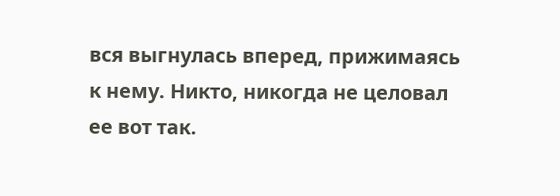вся выгнулась вперед, прижимаясь к нему. Никто, никогда не целовал ее вот так.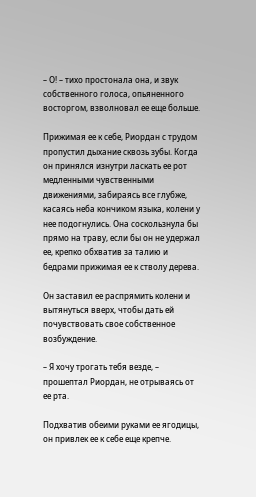– О! – тихо простонала она, и звук собственного голоса, опьяненного восторгом, взволновал ее еще больше.

Прижимая ее к себе, Риордан с трудом пропустил дыхание сквозь зубы. Когда он принялся изнутри ласкать ее рот медленными чувственными движениями, забираясь все глубже, касаясь неба кончиком языка, колени у нее подогнулись. Она соскользнула бы прямо на траву, если бы он не удержал ее, крепко обхватив за талию и бедрами прижимая ее к стволу дерева.

Он заставил ее распрямить колени и вытянуться вверх, чтобы дать ей почувствовать свое собственное возбуждение.

– Я хочу трогать тебя везде, – прошептал Риордан, не отрываясь от ее рта.

Подхватив обеими руками ее ягодицы, он привлек ее к себе еще крепче.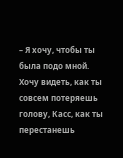– Я хочу, чтобы ты была подо мной. Хочу видеть, как ты совсем потеряешь голову, Касс, как ты перестанешь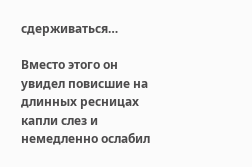сдерживаться…

Вместо этого он увидел повисшие на длинных ресницах капли слез и немедленно ослабил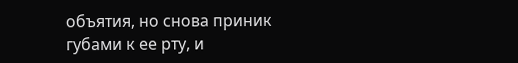объятия, но снова приник губами к ее рту, и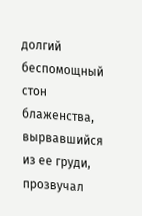долгий беспомощный стон блаженства, вырвавшийся из ее груди, прозвучал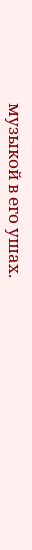музыкой в его ушах.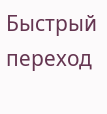Быстрый переход